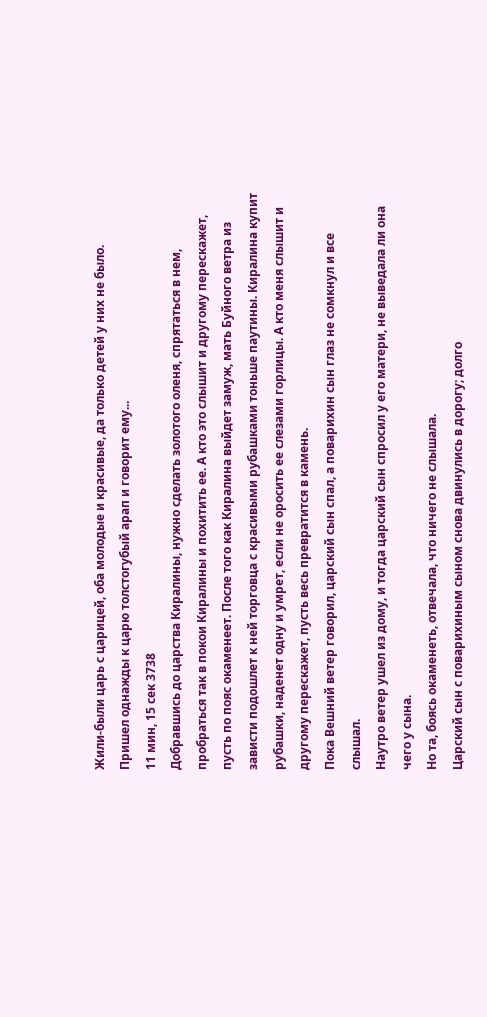Жили-были царь с царицей, оба молодые и красивые, да только детей у них не было. Пришел однажды к царю толстогубый арап и говорит ему...
11 мин, 15 сек 3738
Добравшись до царства Киралины, нужно сделать золотого оленя, спрятаться в нем, пробраться так в покои Киралины и похитить ее. А кто это слышит и другому перескажет, пусть по пояс окаменеет. После того как Киралина выйдет замуж, мать Буйного ветра из зависти подошлет к ней торговца с красивыми рубашками тоньше паутины. Киралина купит рубашки, наденет одну и умрет, если не оросить ее слезами горлицы. А кто меня слышит и другому перескажет, пусть весь превратится в камень.
Пока Вешний ветер говорил, царский сын спал, а поварихин сын глаз не сомкнул и все слышал.
Наутро ветер ушел из дому, и тогда царский сын спросил у его матери, не выведала ли она чего у сына.
Но та, боясь окаменеть, отвечала, что ничего не слышала.
Царский сын с поварихиным сыном снова двинулись в дорогу; долго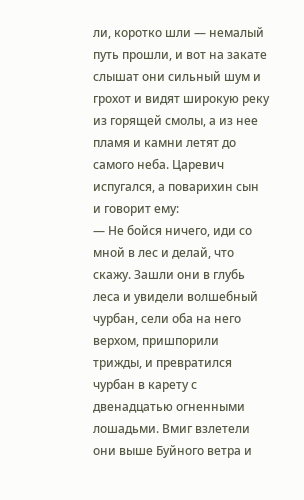ли, коротко шли — немалый путь прошли, и вот на закате слышат они сильный шум и грохот и видят широкую реку из горящей смолы, а из нее пламя и камни летят до самого неба. Царевич испугался, а поварихин сын и говорит ему:
— Не бойся ничего, иди со мной в лес и делай, что скажу. Зашли они в глубь леса и увидели волшебный чурбан, сели оба на него верхом, пришпорили трижды, и превратился чурбан в карету с двенадцатью огненными лошадьми. Вмиг взлетели они выше Буйного ветра и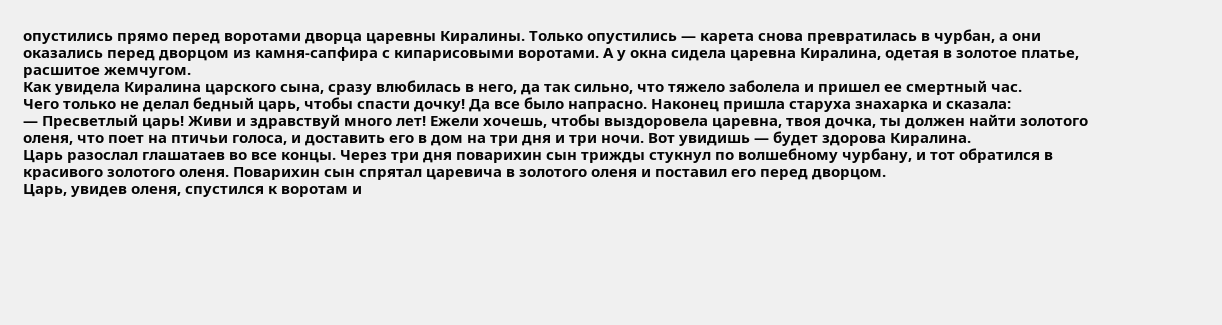опустились прямо перед воротами дворца царевны Киралины. Только опустились — карета снова превратилась в чурбан, а они оказались перед дворцом из камня-сапфира с кипарисовыми воротами. А у окна сидела царевна Киралина, одетая в золотое платье, расшитое жемчугом.
Как увидела Киралина царского сына, сразу влюбилась в него, да так сильно, что тяжело заболела и пришел ее смертный час.
Чего только не делал бедный царь, чтобы спасти дочку! Да все было напрасно. Наконец пришла старуха знахарка и сказала:
— Пресветлый царь! Живи и здравствуй много лет! Ежели хочешь, чтобы выздоровела царевна, твоя дочка, ты должен найти золотого оленя, что поет на птичьи голоса, и доставить его в дом на три дня и три ночи. Вот увидишь — будет здорова Киралина.
Царь разослал глашатаев во все концы. Через три дня поварихин сын трижды стукнул по волшебному чурбану, и тот обратился в красивого золотого оленя. Поварихин сын спрятал царевича в золотого оленя и поставил его перед дворцом.
Царь, увидев оленя, спустился к воротам и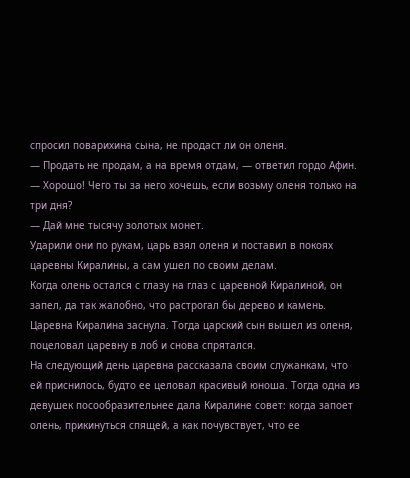спросил поварихина сына, не продаст ли он оленя.
— Продать не продам, а на время отдам, — ответил гордо Афин.
— Хорошо! Чего ты за него хочешь, если возьму оленя только на три дня?
— Дай мне тысячу золотых монет.
Ударили они по рукам, царь взял оленя и поставил в покоях царевны Киралины, а сам ушел по своим делам.
Когда олень остался с глазу на глаз с царевной Киралиной, он запел, да так жалобно, что растрогал бы дерево и камень. Царевна Киралина заснула. Тогда царский сын вышел из оленя, поцеловал царевну в лоб и снова спрятался.
На следующий день царевна рассказала своим служанкам, что ей приснилось, будто ее целовал красивый юноша. Тогда одна из девушек посообразительнее дала Киралине совет: когда запоет олень, прикинуться спящей, а как почувствует, что ее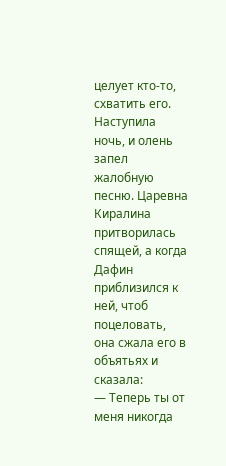целует кто-то, схватить его.
Наступила ночь, и олень запел жалобную песню. Царевна Киралина притворилась спящей, а когда Дафин приблизился к ней, чтоб поцеловать, она сжала его в объятьях и сказала:
— Теперь ты от меня никогда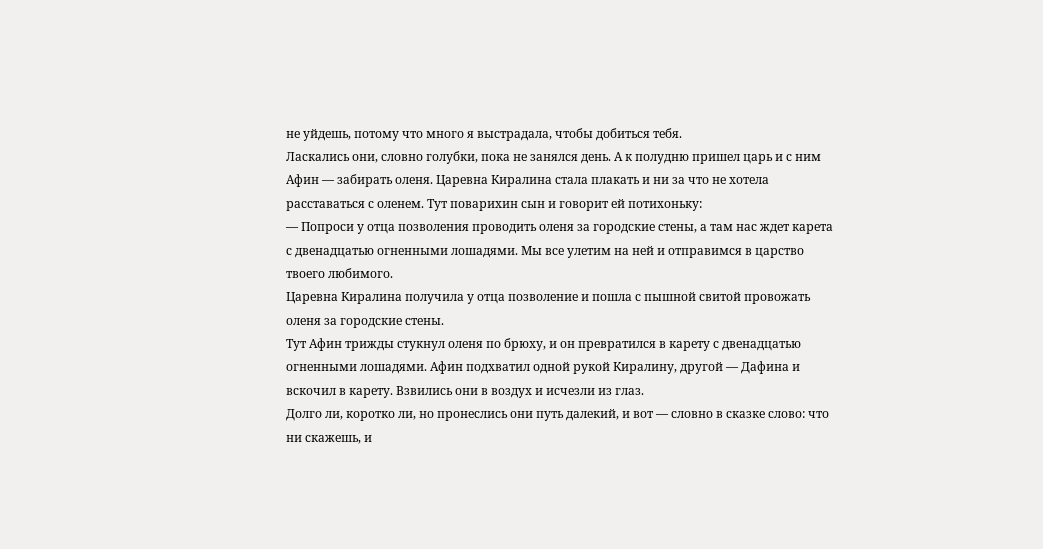не уйдешь, потому что много я выстрадала, чтобы добиться тебя.
Ласкались они, словно голубки, пока не занялся день. А к полудню пришел царь и с ним Афин — забирать оленя. Царевна Киралина стала плакать и ни за что не хотела расставаться с оленем. Тут поварихин сын и говорит ей потихоньку:
— Попроси у отца позволения проводить оленя за городские стены, а там нас ждет карета с двенадцатью огненными лошадями. Мы все улетим на ней и отправимся в царство твоего любимого.
Царевна Киралина получила у отца позволение и пошла с пышной свитой провожать оленя за городские стены.
Тут Афин трижды стукнул оленя по брюху, и он превратился в карету с двенадцатью огненными лошадями. Афин подхватил одной рукой Киралину, другой — Дафина и вскочил в карету. Взвились они в воздух и исчезли из глаз.
Долго ли, коротко ли, но пронеслись они путь далекий, и вот — словно в сказке слово: что ни скажешь, и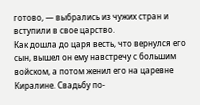готово, — выбрались из чужих стран и вступили в свое царство.
Как дошла до царя весть, что вернулся его сын, вышел он ему навстречу с большим войском, а потом женил его на царевне Киралине. Свадьбу по-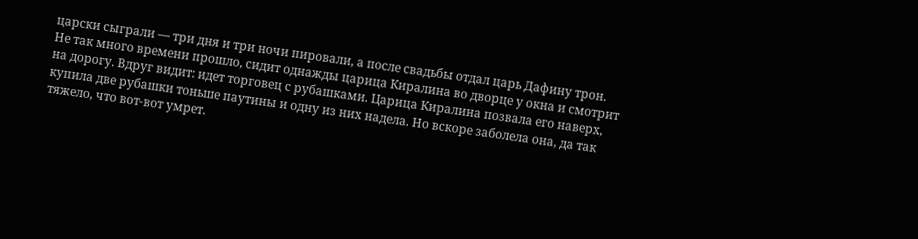царски сыграли — три дня и три ночи пировали, а после свадьбы отдал царь Дафину трон.
Не так много времени прошло, сидит однажды царица Киралина во дворце у окна и смотрит на дорогу. Вдруг видит: идет торговец с рубашками. Царица Киралина позвала его наверх, купила две рубашки тоньше паутины и одну из них надела. Но вскоре заболела она, да так тяжело, что вот-вот умрет.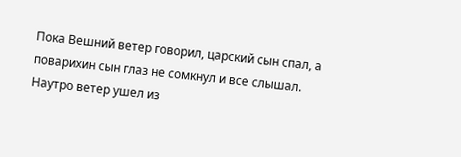Пока Вешний ветер говорил, царский сын спал, а поварихин сын глаз не сомкнул и все слышал.
Наутро ветер ушел из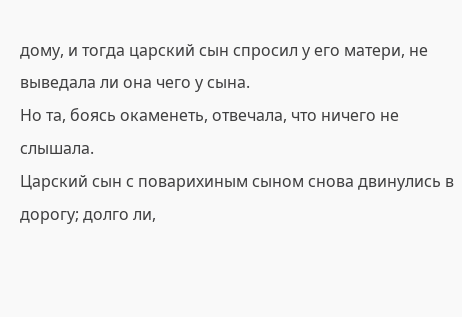дому, и тогда царский сын спросил у его матери, не выведала ли она чего у сына.
Но та, боясь окаменеть, отвечала, что ничего не слышала.
Царский сын с поварихиным сыном снова двинулись в дорогу; долго ли,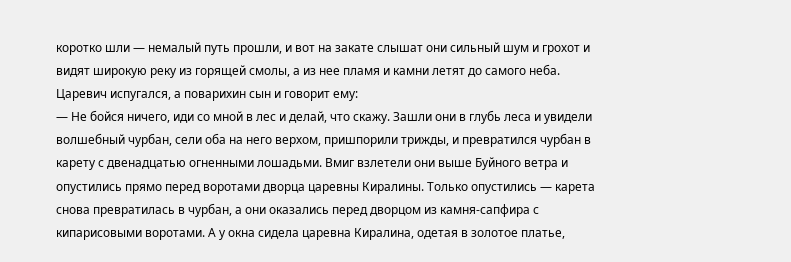коротко шли — немалый путь прошли, и вот на закате слышат они сильный шум и грохот и видят широкую реку из горящей смолы, а из нее пламя и камни летят до самого неба. Царевич испугался, а поварихин сын и говорит ему:
— Не бойся ничего, иди со мной в лес и делай, что скажу. Зашли они в глубь леса и увидели волшебный чурбан, сели оба на него верхом, пришпорили трижды, и превратился чурбан в карету с двенадцатью огненными лошадьми. Вмиг взлетели они выше Буйного ветра и опустились прямо перед воротами дворца царевны Киралины. Только опустились — карета снова превратилась в чурбан, а они оказались перед дворцом из камня-сапфира с кипарисовыми воротами. А у окна сидела царевна Киралина, одетая в золотое платье,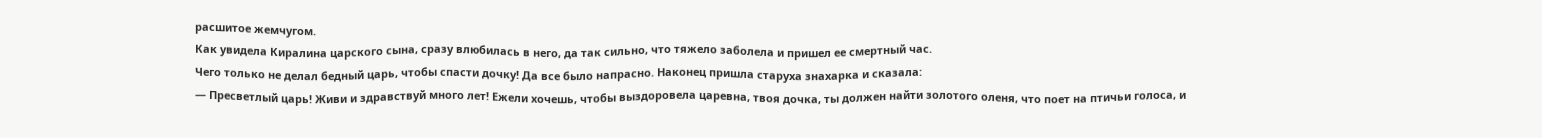расшитое жемчугом.
Как увидела Киралина царского сына, сразу влюбилась в него, да так сильно, что тяжело заболела и пришел ее смертный час.
Чего только не делал бедный царь, чтобы спасти дочку! Да все было напрасно. Наконец пришла старуха знахарка и сказала:
— Пресветлый царь! Живи и здравствуй много лет! Ежели хочешь, чтобы выздоровела царевна, твоя дочка, ты должен найти золотого оленя, что поет на птичьи голоса, и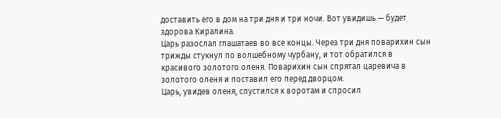доставить его в дом на три дня и три ночи. Вот увидишь — будет здорова Киралина.
Царь разослал глашатаев во все концы. Через три дня поварихин сын трижды стукнул по волшебному чурбану, и тот обратился в красивого золотого оленя. Поварихин сын спрятал царевича в золотого оленя и поставил его перед дворцом.
Царь, увидев оленя, спустился к воротам и спросил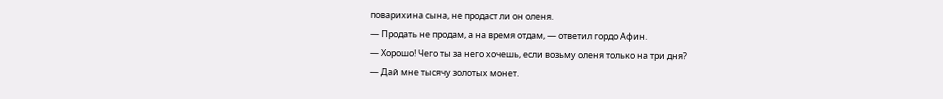поварихина сына, не продаст ли он оленя.
— Продать не продам, а на время отдам, — ответил гордо Афин.
— Хорошо! Чего ты за него хочешь, если возьму оленя только на три дня?
— Дай мне тысячу золотых монет.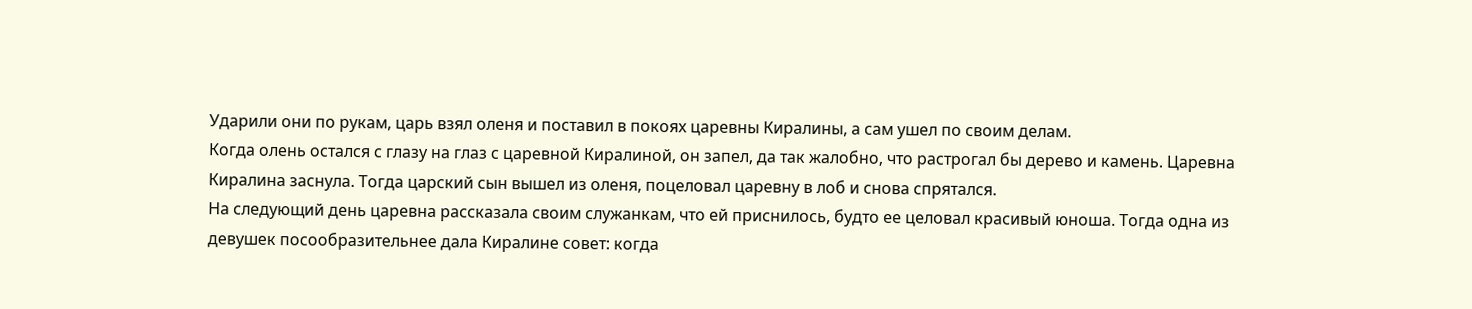Ударили они по рукам, царь взял оленя и поставил в покоях царевны Киралины, а сам ушел по своим делам.
Когда олень остался с глазу на глаз с царевной Киралиной, он запел, да так жалобно, что растрогал бы дерево и камень. Царевна Киралина заснула. Тогда царский сын вышел из оленя, поцеловал царевну в лоб и снова спрятался.
На следующий день царевна рассказала своим служанкам, что ей приснилось, будто ее целовал красивый юноша. Тогда одна из девушек посообразительнее дала Киралине совет: когда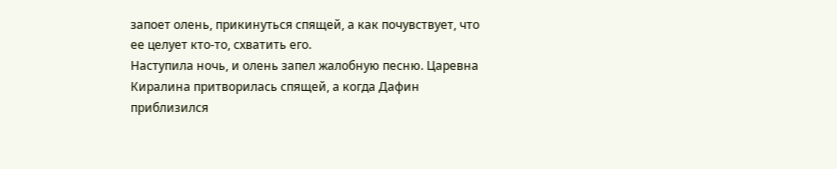запоет олень, прикинуться спящей, а как почувствует, что ее целует кто-то, схватить его.
Наступила ночь, и олень запел жалобную песню. Царевна Киралина притворилась спящей, а когда Дафин приблизился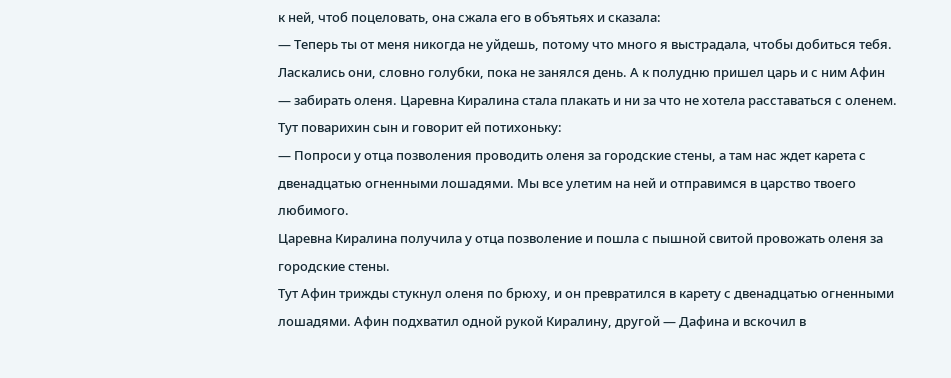к ней, чтоб поцеловать, она сжала его в объятьях и сказала:
— Теперь ты от меня никогда не уйдешь, потому что много я выстрадала, чтобы добиться тебя.
Ласкались они, словно голубки, пока не занялся день. А к полудню пришел царь и с ним Афин — забирать оленя. Царевна Киралина стала плакать и ни за что не хотела расставаться с оленем. Тут поварихин сын и говорит ей потихоньку:
— Попроси у отца позволения проводить оленя за городские стены, а там нас ждет карета с двенадцатью огненными лошадями. Мы все улетим на ней и отправимся в царство твоего любимого.
Царевна Киралина получила у отца позволение и пошла с пышной свитой провожать оленя за городские стены.
Тут Афин трижды стукнул оленя по брюху, и он превратился в карету с двенадцатью огненными лошадями. Афин подхватил одной рукой Киралину, другой — Дафина и вскочил в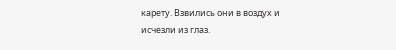карету. Взвились они в воздух и исчезли из глаз.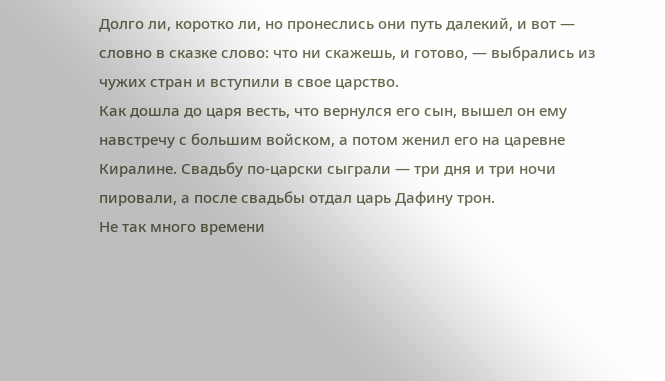Долго ли, коротко ли, но пронеслись они путь далекий, и вот — словно в сказке слово: что ни скажешь, и готово, — выбрались из чужих стран и вступили в свое царство.
Как дошла до царя весть, что вернулся его сын, вышел он ему навстречу с большим войском, а потом женил его на царевне Киралине. Свадьбу по-царски сыграли — три дня и три ночи пировали, а после свадьбы отдал царь Дафину трон.
Не так много времени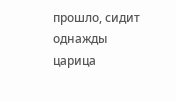прошло, сидит однажды царица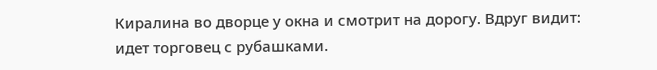Киралина во дворце у окна и смотрит на дорогу. Вдруг видит: идет торговец с рубашками.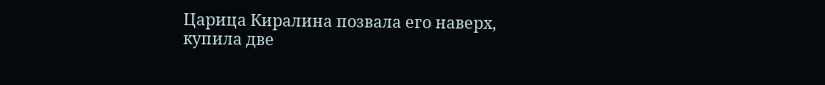Царица Киралина позвала его наверх, купила две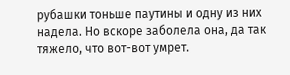рубашки тоньше паутины и одну из них надела. Но вскоре заболела она, да так тяжело, что вот-вот умрет.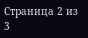Страница 2 из 3